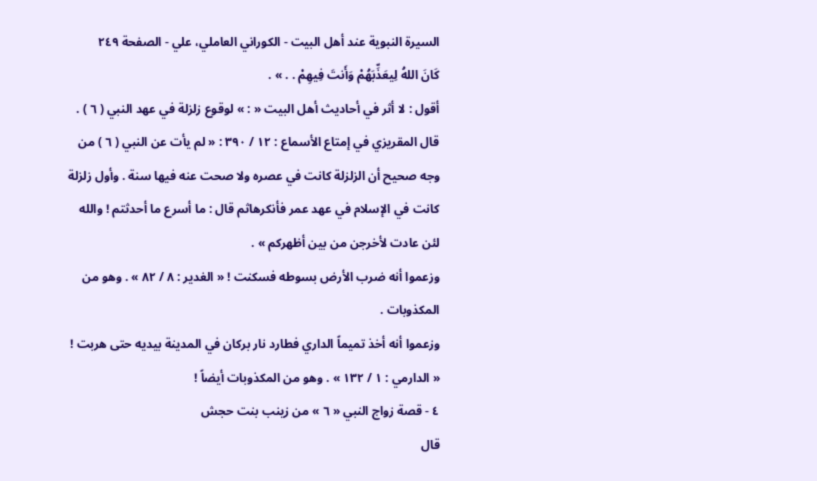السيرة النبوية عند أهل البيت - الكوراني العاملي، علي - الصفحة ٢٤٩
كَانَ اللهُ لِيعَذِّبَهُمْ وَأَنتَ فِيهِمْ . . » .
أقول : لا أثر في أحاديث أهل البيت « : » لوقوع زلزلة في عهد النبي ( ٦ ) .
قال المقريزي في إمتاع الأسماع : ١٢ / ٣٩٠ : « لم يأت عن النبي ( ٦ ) من وجه صحيح أن الزلزلة كانت في عصره ولا صحت عنه فيها سنة . وأول زلزلة كانت في الإسلام في عهد عمر فأنكرهاثم قال : ما أسرع ما أحدثتم ! والله لئن عادت لأخرجن من بين أظهركم » .
وزعموا أنه ضرب الأرض بسوطه فسكنت ! « الغدير : ٨ / ٨٢ » . وهو من المكذوبات .
وزعموا أنه أخذ تميماً الداري فطارد نار بركان في المدينة بيديه حتى هربت ! « الدارمي : ١ / ١٣٢ » . وهو من المكذوبات أيضاً !
٤ - قصة زواج النبي « ٦ » من زينب بنت حجش
قال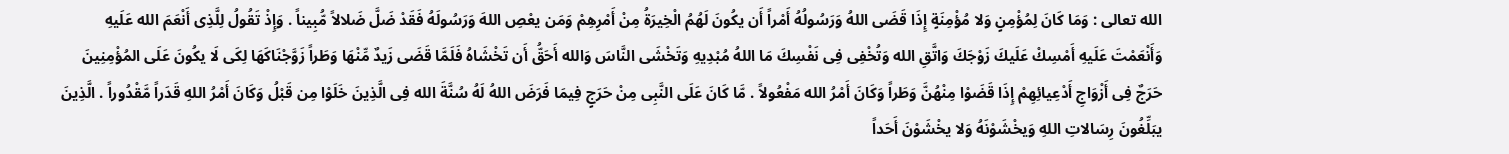الله تعالى : وَمَا كَانَ لِمُؤْمِنٍ وَلا مُؤْمِنَةٍ إِذَا قَضَى اللهُ وَرَسُولُهُ أَمْراً أَن يكُونَ لَهُمُ الْخِيرَةُ مِنْ أَمْرِهِمْ وَمَن يعْصِ اللهَ وَرَسُولَهُ فَقَدْ ضَلَّ ضَلالاً مُّبِيناً . وَإِذْ تَقُولُ لِلَّذِى أَنْعَمَ الله عَلَيهِ وَأَنْعَمْتَ عَلَيهِ أَمْسِكْ عَلَيكَ زَوْجَكَ وَاتَّقِ الله وَتُخْفِى فِى نَفْسِكَ مَا اللهُ مُبْدِيهِ وَتَخْشَى النَّاسَ وَالله أَحَقُّ أَن تَخْشَاهُ فَلَمَّا قَضَى زَيدٌ مِّنْهَا وَطَراً زَوَّجْنَاكَهَا لِكَى لَا يكُونَ عَلَى المُؤْمِنِينَ حَرَجٌ فِى أَزْوَاجِ أَدْعِيائِهِمْ إِذَا قَضَوْا مِنْهُنَّ وَطَراً وَكَانَ أَمْرُ الله مَفْعُولاً . مَّا كَانَ عَلَى النَّبِى مِنْ حَرَجٍ فِيمَا فَرَضَ اللهُ لَهُ سُنَّةَ الله فِى الَّذِينَ خَلَوْا مِن قَبْلُ وَكَانَ أَمْرُ اللهِ قَدَراً مَّقْدُوراً . الَّذِينَ يبَلِّغُونَ رِسَالاتِ اللهِ وَيخْشَوْنَهُ وَلا يخْشَوْنَ أَحَداً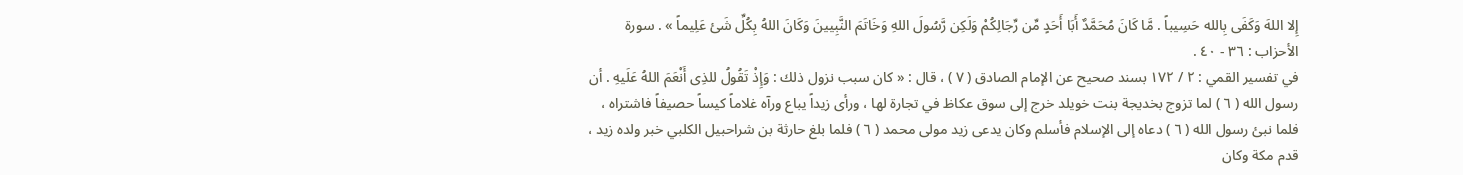إِلا اللهَ وَكَفَى بِالله حَسِيباً . مَّا كَانَ مُحَمَّدٌ أَبَا أَحَدٍ مِّن رِّجَالِكُمْ وَلَكِن رَّسُولَ اللهِ وَخَاتَمَ النَّبِيينَ وَكَانَ اللهُ بِكُلِّ شَئ عَلِيماً » . سورة الأحزاب : ٣٦ - ٤٠ .
في تفسير القمي : ٢ / ١٧٢ بسند صحيح عن الإمام الصادق ( ٧ ) ، قال : « كان سبب نزول ذلك : وَإِذْ تَقُولُ للذِى أَنْعَمَ اللهُ عَلَيهِ . أن رسول الله ( ٦ ) لما تزوج بخديجة بنت خويلد خرج إلى سوق عكاظ في تجارة لها ، ورأى زيداً يباع ورآه غلاماً كيساً حصيفاً فاشتراه ، فلما نبئ رسول الله ( ٦ ) دعاه إلى الإسلام فأسلم وكان يدعى زيد مولى محمد ( ٦ ) فلما بلغ حارثة بن شراحبيل الكلبي خبر ولده زيد ، قدم مكة وكان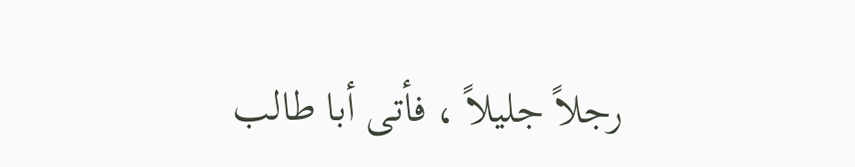رجلاً جليلاً ، فأتى أبا طالب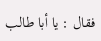فقال : يا أبا طالب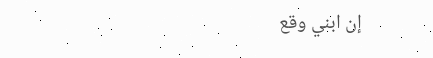إن ابني وقع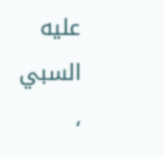عليه السبي ،